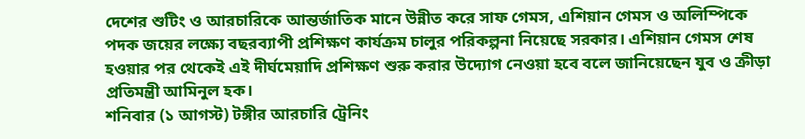দেশের শুটিং ও আরচারিকে আন্তর্জাতিক মানে উন্নীত করে সাফ গেমস, এশিয়ান গেমস ও অলিম্পিকে পদক জয়ের লক্ষ্যে বছরব্যাপী প্রশিক্ষণ কার্যক্রম চালুর পরিকল্পনা নিয়েছে সরকার। এশিয়ান গেমস শেষ হওয়ার পর থেকেই এই দীর্ঘমেয়াদি প্রশিক্ষণ শুরু করার উদ্যোগ নেওয়া হবে বলে জানিয়েছেন যুব ও ক্রীড়া প্রতিমন্ত্রী আমিনুল হক।
শনিবার (১ আগস্ট) টঙ্গীর আরচারি ট্রেনিং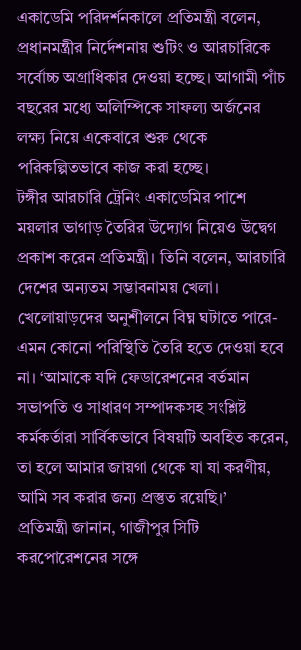একাডেমি পরিদর্শনকালে প্রতিমন্ত্রী বলেন, প্রধানমন্ত্রীর নির্দেশনায় শুটিং ও আরচারিকে সর্বোচ্চ অগ্রাধিকার দেওয়া হচ্ছে। আগামী পাঁচ বছরের মধ্যে অলিম্পিকে সাফল্য অর্জনের লক্ষ্য নিয়ে একেবারে শুরু থেকে পরিকল্পিতভাবে কাজ করা হচ্ছে।
টঙ্গীর আরচারি ট্রেনিং একাডেমির পাশে ময়লার ভাগাড় তৈরির উদ্যোগ নিয়েও উদ্বেগ প্রকাশ করেন প্রতিমন্ত্রী। তিনি বলেন, আরচারি দেশের অন্যতম সম্ভাবনাময় খেলা। খেলোয়াড়দের অনুশীলনে বিঘ্ন ঘটাতে পারে- এমন কোনো পরিস্থিতি তৈরি হতে দেওয়া হবে না। ‘আমাকে যদি ফেডারেশনের বর্তমান সভাপতি ও সাধারণ সম্পাদকসহ সংশ্লিষ্ট কর্মকর্তারা সার্বিকভাবে বিষয়টি অবহিত করেন, তা হলে আমার জায়গা থেকে যা যা করণীয়, আমি সব করার জন্য প্রস্তুত রয়েছি।’
প্রতিমন্ত্রী জানান, গাজীপুর সিটি করপোরেশনের সঙ্গে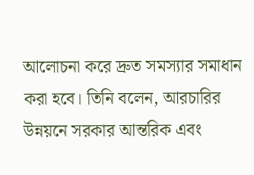আলোচনা করে দ্রুত সমস্যার সমাধান করা হবে। তিনি বলেন, আরচারির উন্নয়নে সরকার আন্তরিক এবং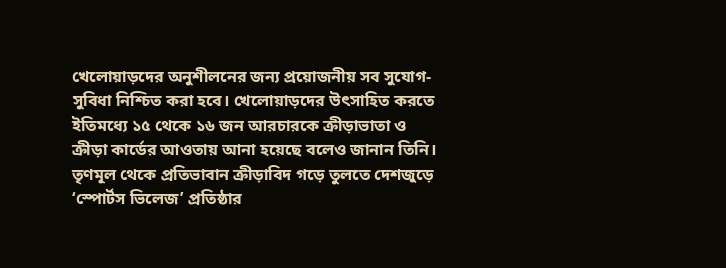খেলোয়াড়দের অনুশীলনের জন্য প্রয়োজনীয় সব সুযোগ-সুবিধা নিশ্চিত করা হবে। খেলোয়াড়দের উৎসাহিত করতে ইতিমধ্যে ১৫ থেকে ১৬ জন আরচারকে ক্রীড়াভাতা ও ক্রীড়া কার্ডের আওতায় আনা হয়েছে বলেও জানান তিনি।
তৃণমূল থেকে প্রতিভাবান ক্রীড়াবিদ গড়ে তুলতে দেশজুড়ে ‘স্পোর্টস ভিলেজ’ প্রতিষ্ঠার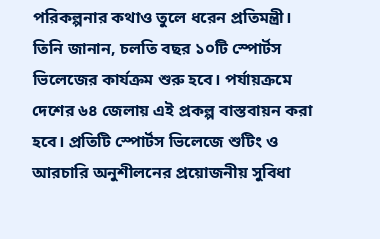পরিকল্পনার কথাও তুলে ধরেন প্রতিমন্ত্রী। তিনি জানান, চলতি বছর ১০টি স্পোর্টস ভিলেজের কার্যক্রম শুরু হবে। পর্যায়ক্রমে দেশের ৬৪ জেলায় এই প্রকল্প বাস্তবায়ন করা হবে। প্রতিটি স্পোর্টস ভিলেজে শুটিং ও আরচারি অনুশীলনের প্রয়োজনীয় সুবিধা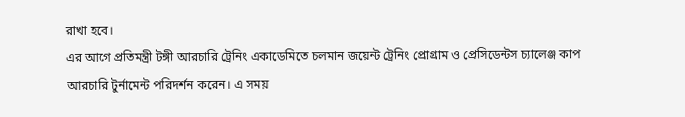রাখা হবে।
এর আগে প্রতিমন্ত্রী টঙ্গী আরচারি ট্রেনিং একাডেমিতে চলমান জয়েন্ট ট্রেনিং প্রোগ্রাম ও প্রেসিডেন্টস চ্যালেঞ্জ কাপ আরচারি টুর্নামেন্ট পরিদর্শন করেন। এ সময়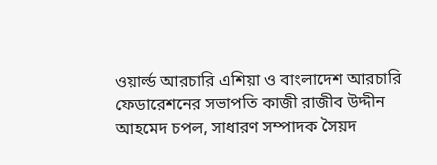ওয়ার্ল্ড আরচারি এশিয়া ও বাংলাদেশ আরচারি ফেডারেশনের সভাপতি কাজী রাজীব উদ্দীন আহমেদ চপল, সাধারণ সম্পাদক সৈয়দ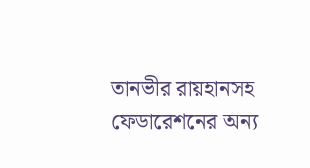তানভীর রায়হানসহ ফেডারেশনের অন্য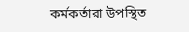কর্মকর্তারা উপস্থিত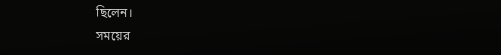ছিলেন।
সময়ের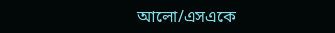আলো/এসএকে